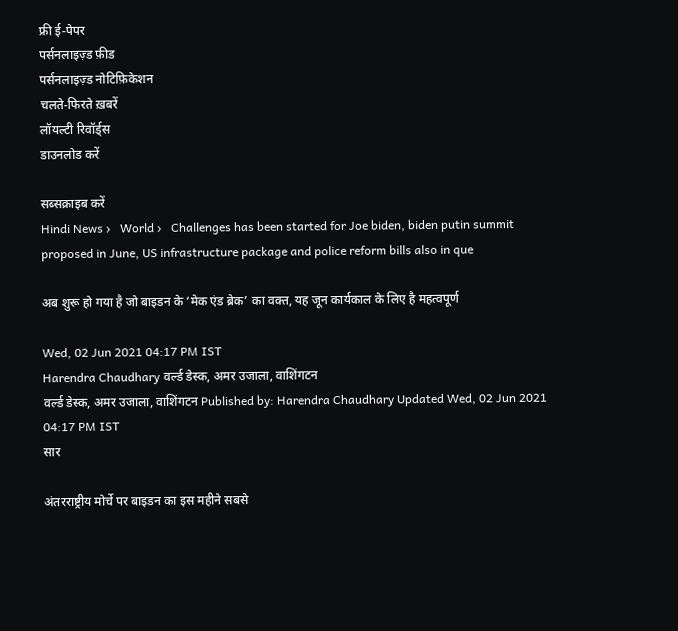फ्री ई-पेपर
पर्सनलाइज़्ड फ़ीड
पर्सनलाइज़्ड नोटिफ़िकेशन
चलते-फिरते ख़बरें
लॉयल्टी रिवॉर्ड्स
डाउनलोड करें

सब्सक्राइब करें
Hindi News ›   World ›   Challenges has been started for Joe biden, biden putin summit proposed in June, US infrastructure package and police reform bills also in que

अब शुरू हो गया है जो बाइडन के ‘मेक एंड ब्रेक’ का वक्त, यह जून कार्यकाल के लिए है महत्वपूर्ण

Wed, 02 Jun 2021 04:17 PM IST
Harendra Chaudhary वर्ल्ड डेस्क, अमर उजाला, वाशिंगटन
वर्ल्ड डेस्क, अमर उजाला, वाशिंगटन Published by: Harendra Chaudhary Updated Wed, 02 Jun 2021 04:17 PM IST
सार

अंतरराष्ट्रीय मोर्चे पर बाइडन का इस महीने सबसे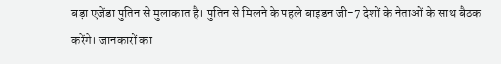बड़ा एजेंडा पुतिन से मुलाकात है। पुतिन से मिलने के पहले बाइडन जी-7 देशों के नेताओं के साथ बैठक करेंगे। जानकारों का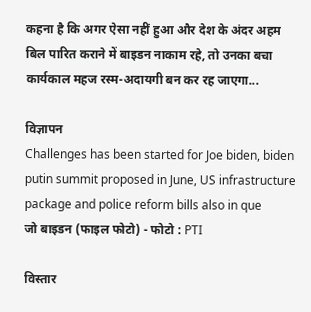कहना है कि अगर ऐसा नहीं हुआ और देश के अंदर अहम बिल पारित कराने में बाइडन नाकाम रहे, तो उनका बचा कार्यकाल महज रस्म-अदायगी बन कर रह जाएगा...

विज्ञापन
Challenges has been started for Joe biden, biden putin summit proposed in June, US infrastructure package and police reform bills also in que
जो बाइडन (फाइल फोटो) - फोटो : PTI

विस्तार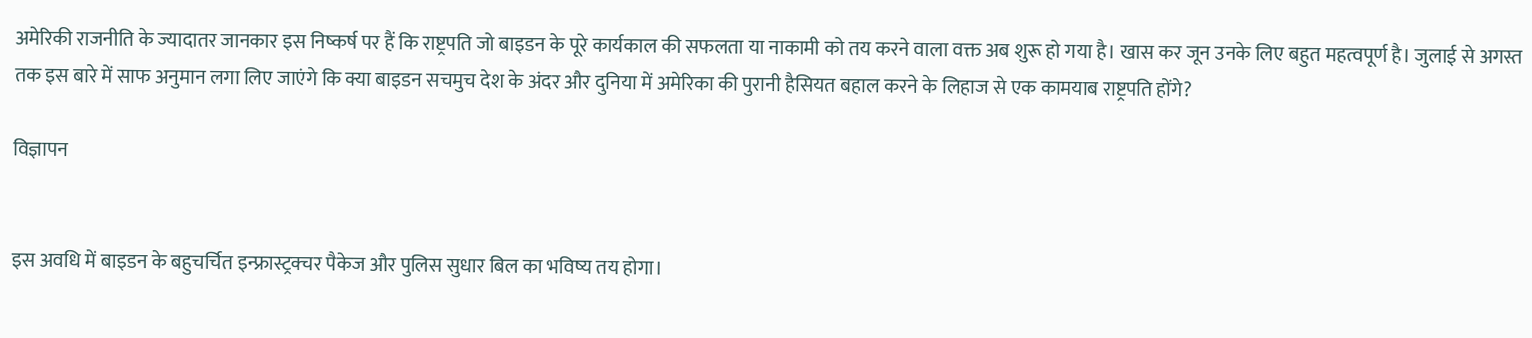अमेरिकी राजनीति के ज्यादातर जानकार इस निष्कर्ष पर हैं कि राष्ट्रपति जो बाइडन के पूरे कार्यकाल की सफलता या नाकामी को तय करने वाला वक्त अब शुरू हो गया है। खास कर जून उनके लिए बहुत महत्वपूर्ण है। जुलाई से अगस्त तक इस बारे में साफ अनुमान लगा लिए जाएंगे कि क्या बाइडन सचमुच देश के अंदर और दुनिया में अमेरिका की पुरानी हैसियत बहाल करने के लिहाज से एक कामयाब राष्ट्रपति होंगे?

विज्ञापन


इस अवधि में बाइडन के बहुचर्चित इन्फ्रास्ट्रक्चर पैकेज और पुलिस सुधार बिल का भविष्य तय होगा।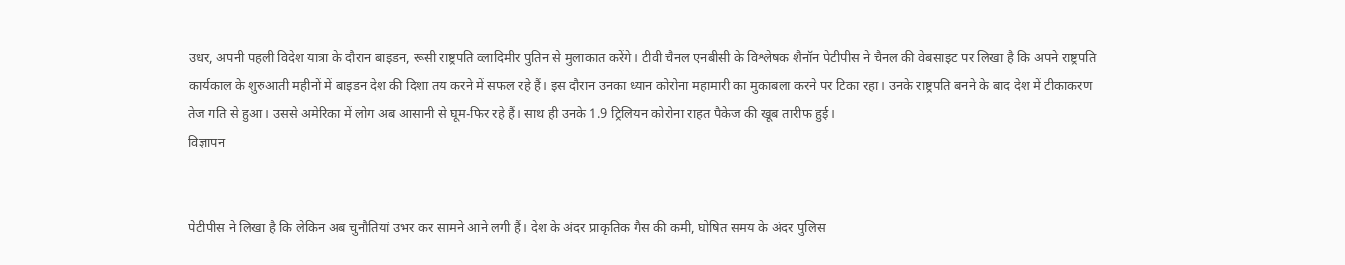उधर, अपनी पहली विदेश यात्रा के दौरान बाइडन, रूसी राष्ट्रपति व्लादिमीर पुतिन से मुलाकात करेंगे। टीवी चैनल एनबीसी के विश्लेषक शैनॉन पेटीपीस ने चैनल की वेबसाइट पर लिखा है कि अपने राष्ट्रपति कार्यकाल के शुरुआती महीनों में बाइडन देश की दिशा तय करने में सफल रहे हैं। इस दौरान उनका ध्यान कोरोना महामारी का मुकाबला करने पर टिका रहा। उनके राष्ट्रपति बनने के बाद देश में टीकाकरण तेज गति से हुआ। उससे अमेरिका में लोग अब आसानी से घूम-फिर रहे हैं। साथ ही उनके 1.9 ट्रिलियन कोरोना राहत पैकेज की खूब तारीफ हुई।
विज्ञापन


पेटीपीस ने लिखा है कि लेकिन अब चुनौतियां उभर कर सामने आने लगी हैं। देश के अंदर प्राकृतिक गैस की कमी, घोषित समय के अंदर पुलिस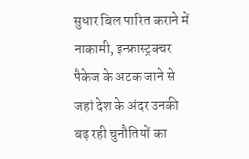सुधार बिल पारित कराने में नाकामी, इन्फ्रास्ट्रक्चर पैकेज के अटक जाने से जहां देश के अंदर उनकी बढ़ रही चुनौतियों का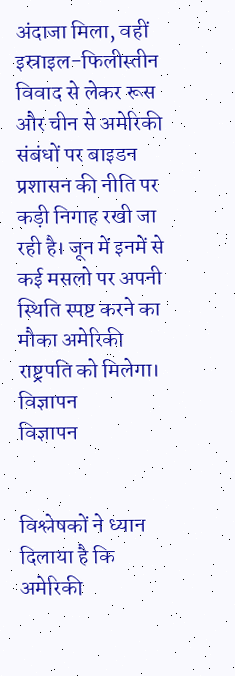अंदाजा मिला, वहीं इस्राइल-फिलीस्तीन विवाद से लेकर रूस और चीन से अमेरिकी संबंधों पर बाइडन प्रशासन की नीति पर कड़ी निगाह रखी जा रही है। जून में इनमें से कई मसलो पर अपनी स्थिति स्पष्ट करने का मौका अमेरिकी राष्ट्रपति को मिलेगा।
विज्ञापन
विज्ञापन


विश्लेषकों ने ध्यान दिलाया है कि अमेरिकी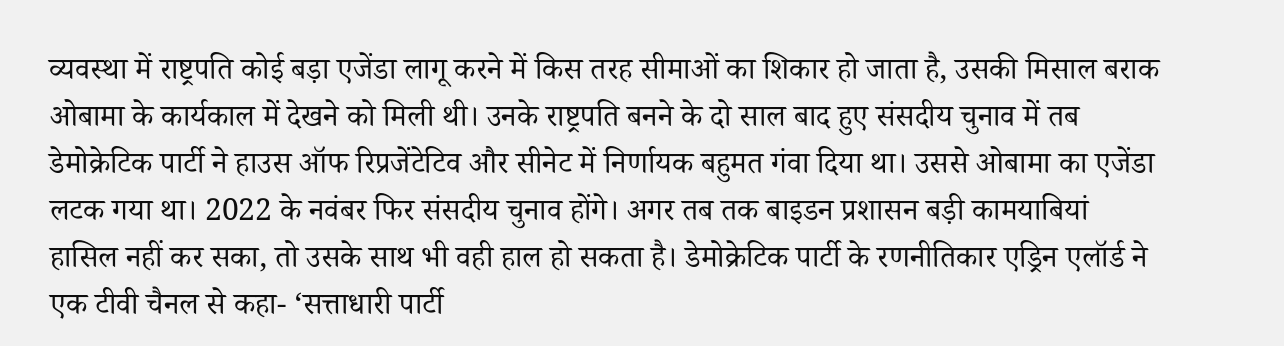व्यवस्था में राष्ट्रपति कोई बड़ा एजेंडा लागू करने में किस तरह सीमाओं का शिकार हो जाता है, उसकी मिसाल बराक ओबामा के कार्यकाल में देखने को मिली थी। उनके राष्ट्रपति बनने के दो साल बाद हुए संसदीय चुनाव में तब डेमोक्रेटिक पार्टी ने हाउस ऑफ रिप्रजेंटेटिव और सीनेट में निर्णायक बहुमत गंवा दिया था। उससे ओबामा का एजेंडा लटक गया था। 2022 के नवंबर फिर संसदीय चुनाव होंगे। अगर तब तक बाइडन प्रशासन बड़ी कामयाबियां हासिल नहीं कर सका, तो उसके साथ भी वही हाल हो सकता है। डेमोक्रेटिक पार्टी के रणनीतिकार एड्रिन एलॉर्ड ने एक टीवी चैनल से कहा- ‘सत्ताधारी पार्टी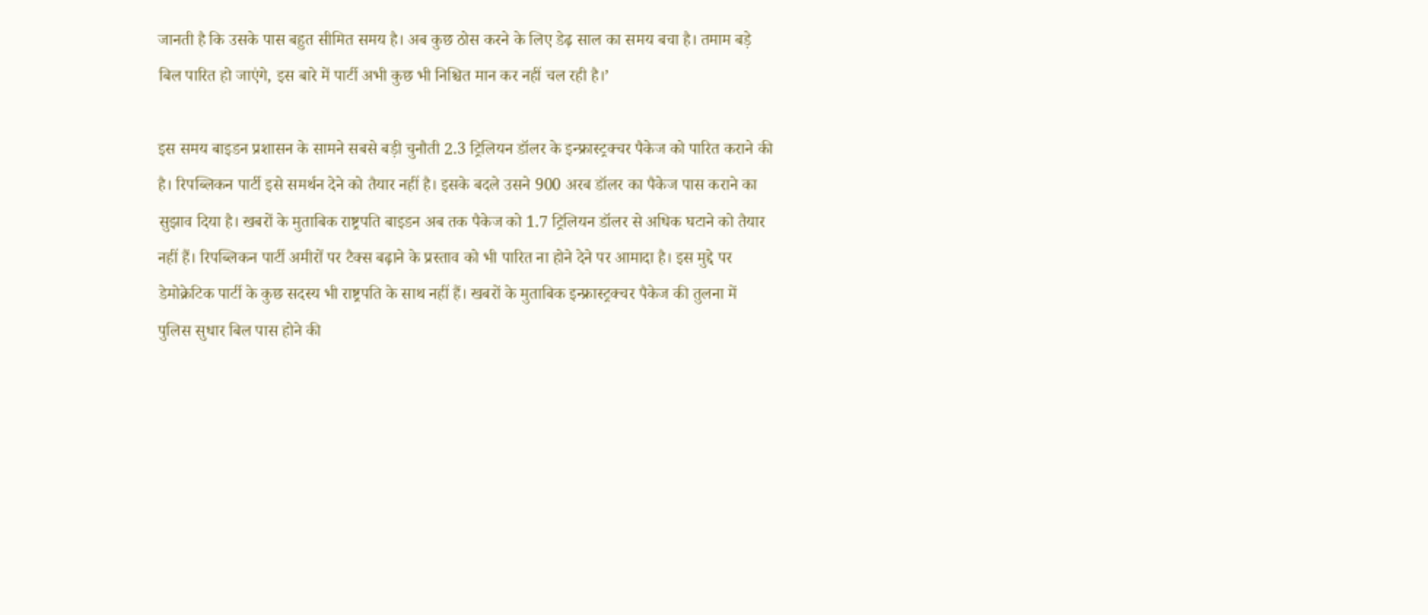जानती है कि उसके पास बहुत सीमित समय है। अब कुछ ठोस करने के लिए डेढ़ साल का समय बचा है। तमाम बड़े बिल पारित हो जाएंगे, इस बारे में पार्टी अभी कुछ भी निश्चित मान कर नहीं चल रही है।’

इस समय बाइडन प्रशासन के सामने सबसे बड़ी चुनौती 2.3 ट्रिलियन डॉलर के इन्फ्रास्ट्रक्चर पैकेज को पारित कराने की है। रिपब्लिकन पार्टी इसे समर्थन देने को तैयार नहीं है। इसके बदले उसने 900 अरब डॉलर का पैकेज पास कराने का सुझाव दिया है। खबरों के मुताबिक राष्ट्रपति बाइडन अब तक पैकेज को 1.7 ट्रिलियन डॉलर से अधिक घटाने को तैयार नहीं हैं। रिपब्लिकन पार्टी अमीरों पर टैक्स बढ़ाने के प्रस्ताव को भी पारित ना होने देने पर आमादा है। इस मुद्दे पर डेमोक्रेटिक पार्टी के कुछ सदस्य भी राष्ट्रपति के साथ नहीं हैं। खबरों के मुताबिक इन्फ्रास्ट्रक्चर पैकेज की तुलना में पुलिस सुधार बिल पास होने की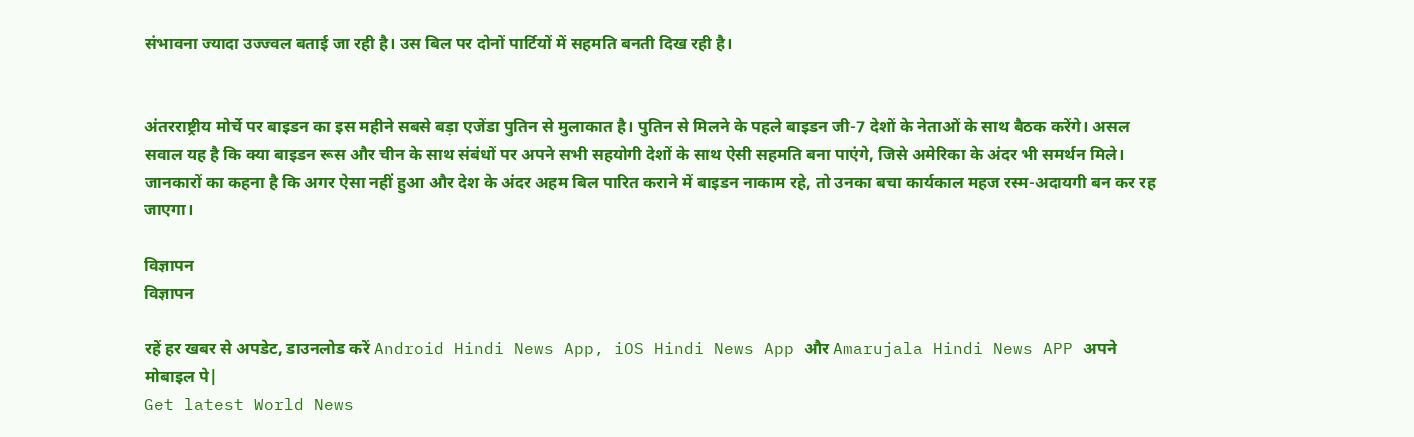संभावना ज्यादा उज्ज्वल बताई जा रही है। उस बिल पर दोनों पार्टियों में सहमति बनती दिख रही है।


अंतरराष्ट्रीय मोर्चे पर बाइडन का इस महीने सबसे बड़ा एजेंडा पुतिन से मुलाकात है। पुतिन से मिलने के पहले बाइडन जी-7 देशों के नेताओं के साथ बैठक करेंगे। असल सवाल यह है कि क्या बाइडन रूस और चीन के साथ संबंधों पर अपने सभी सहयोगी देशों के साथ ऐसी सहमति बना पाएंगे, जिसे अमेरिका के अंदर भी समर्थन मिले। जानकारों का कहना है कि अगर ऐसा नहीं हुआ और देश के अंदर अहम बिल पारित कराने में बाइडन नाकाम रहे, तो उनका बचा कार्यकाल महज रस्म-अदायगी बन कर रह जाएगा।

विज्ञापन
विज्ञापन

रहें हर खबर से अपडेट, डाउनलोड करें Android Hindi News App, iOS Hindi News App और Amarujala Hindi News APP अपने मोबाइल पे|
Get latest World News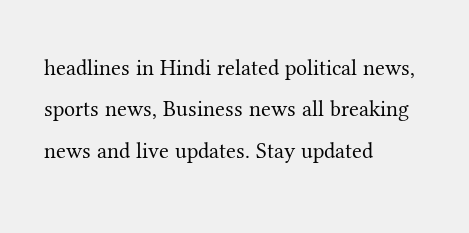headlines in Hindi related political news, sports news, Business news all breaking news and live updates. Stay updated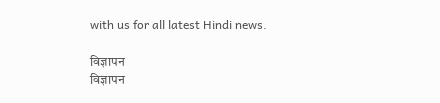with us for all latest Hindi news.

विज्ञापन
विज्ञापन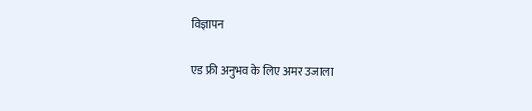विज्ञापन

एड फ्री अनुभव के लिए अमर उजाला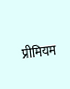प्रीमियम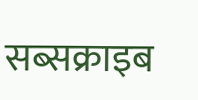सब्सक्राइब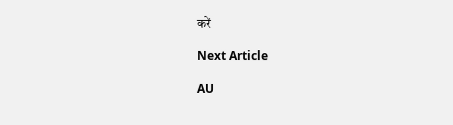करें

Next Article

AU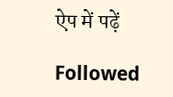ऐप में पढ़ें

Followed